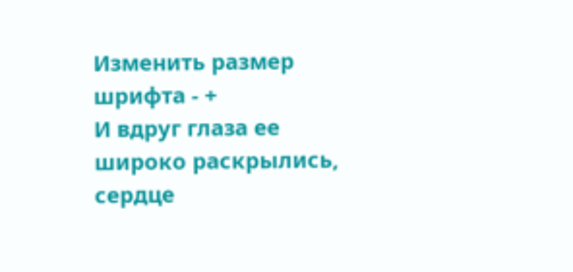Изменить размер шрифта - +
И вдруг глаза ее широко раскрылись, сердце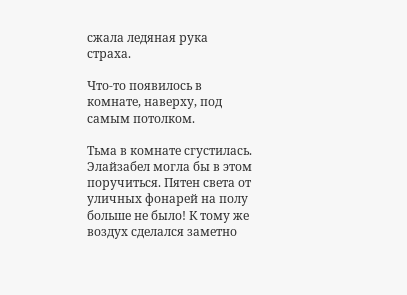сжала ледяная рука страха.

Что-то появилось в комнате, наверху, под самым потолком.

Тьма в комнате сгустилась. Элайзабел могла бы в этом поручиться. Пятен света от уличных фонарей на полу больше не было! К тому же воздух сделался заметно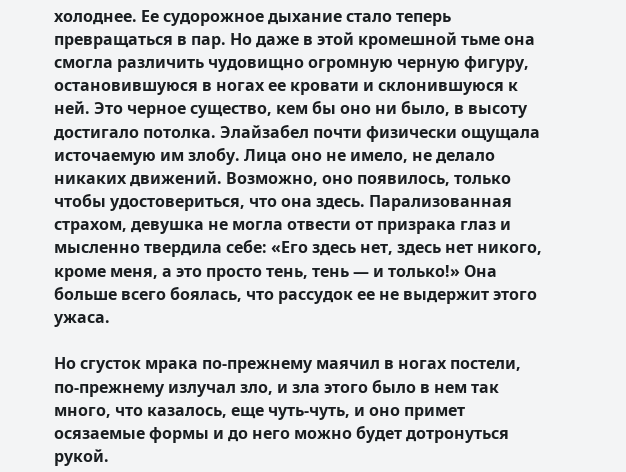холоднее. Ее судорожное дыхание стало теперь превращаться в пар. Но даже в этой кромешной тьме она смогла различить чудовищно огромную черную фигуру, остановившуюся в ногах ее кровати и склонившуюся к ней. Это черное существо, кем бы оно ни было, в высоту достигало потолка. Элайзабел почти физически ощущала источаемую им злобу. Лица оно не имело, не делало никаких движений. Возможно, оно появилось, только чтобы удостовериться, что она здесь. Парализованная страхом, девушка не могла отвести от призрака глаз и мысленно твердила себе: «Его здесь нет, здесь нет никого, кроме меня, а это просто тень, тень — и только!» Она больше всего боялась, что рассудок ее не выдержит этого ужаса.

Но сгусток мрака по-прежнему маячил в ногах постели, по-прежнему излучал зло, и зла этого было в нем так много, что казалось, еще чуть-чуть, и оно примет осязаемые формы и до него можно будет дотронуться рукой.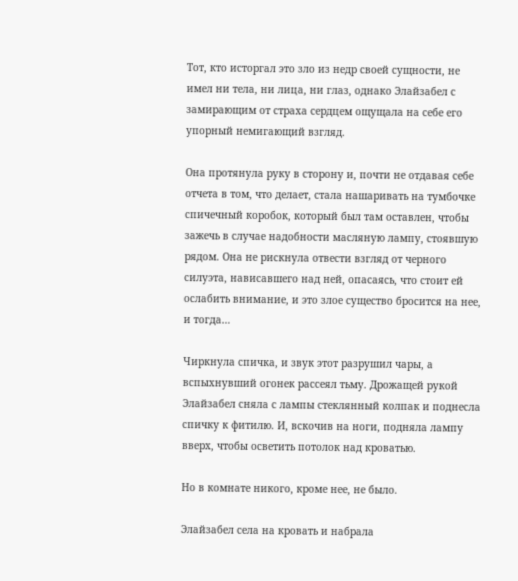Тот, кто исторгал это зло из недр своей сущности, не имел ни тела, ни лица, ни глаз, однако Элайзабел с замирающим от страха сердцем ощущала на себе его упорный немигающий взгляд.

Она протянула руку в сторону и, почти не отдавая себе отчета в том, что делает, стала нашаривать на тумбочке спичечный коробок, который был там оставлен, чтобы зажечь в случае надобности масляную лампу, стоявшую рядом. Она не рискнула отвести взгляд от черного силуэта, нависавшего над ней, опасаясь, что стоит ей ослабить внимание, и это злое существо бросится на нее, и тогда…

Чиркнула спичка, и звук этот разрушил чары, а вспыхнувший огонек рассеял тьму. Дрожащей рукой Элайзабел сняла с лампы стеклянный колпак и поднесла спичку к фитилю. И, вскочив на ноги, подняла лампу вверх, чтобы осветить потолок над кроватью.

Но в комнате никого, кроме нее, не было.

Элайзабел села на кровать и набрала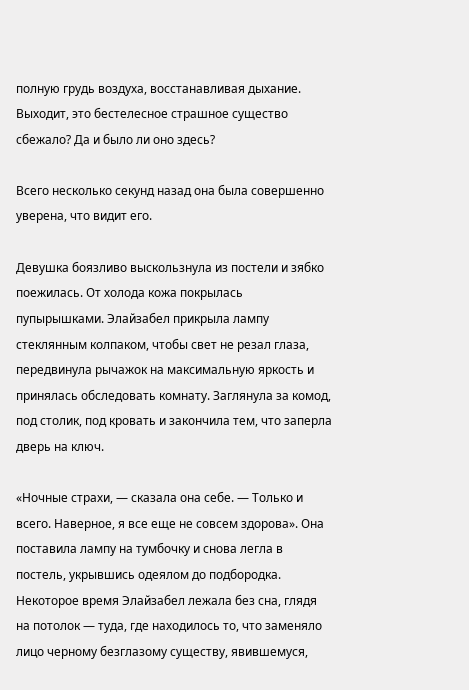полную грудь воздуха, восстанавливая дыхание. Выходит, это бестелесное страшное существо сбежало? Да и было ли оно здесь?

Всего несколько секунд назад она была совершенно уверена, что видит его.

Девушка боязливо выскользнула из постели и зябко поежилась. От холода кожа покрылась пупырышками. Элайзабел прикрыла лампу стеклянным колпаком, чтобы свет не резал глаза, передвинула рычажок на максимальную яркость и принялась обследовать комнату. Заглянула за комод, под столик, под кровать и закончила тем, что заперла дверь на ключ.

«Ночные страхи, — сказала она себе. — Только и всего. Наверное, я все еще не совсем здорова». Она поставила лампу на тумбочку и снова легла в постель, укрывшись одеялом до подбородка. Некоторое время Элайзабел лежала без сна, глядя на потолок — туда, где находилось то, что заменяло лицо черному безглазому существу, явившемуся,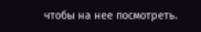чтобы на нее посмотреть.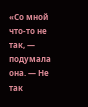«Со мной что-то не так, — подумала она. — Не так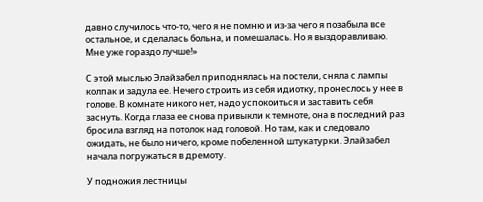давно случилось что-то, чего я не помню и из-за чего я позабыла все остальное, и сделалась больна, и помешалась. Но я выздоравливаю. Мне уже гораздо лучше!»

С этой мыслью Элайзабел приподнялась на постели, сняла с лампы колпак и задула ее. Нечего строить из себя идиотку, пронеслось у нее в голове. В комнате никого нет, надо успокоиться и заставить себя заснуть. Когда глаза ее снова привыкли к темноте, она в последний раз бросила взгляд на потолок над головой. Но там, как и следовало ожидать, не было ничего, кроме побеленной штукатурки. Элайзабел начала погружаться в дремоту.

У подножия лестницы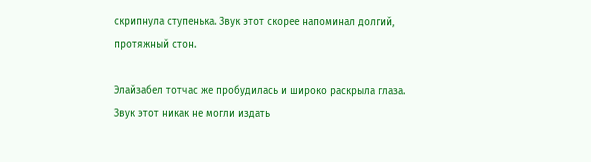скрипнула ступенька. Звук этот скорее напоминал долгий, протяжный стон.

Элайзабел тотчас же пробудилась и широко раскрыла глаза. Звук этот никак не могли издать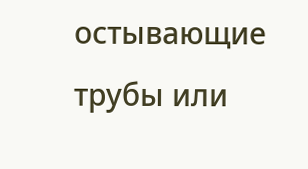остывающие трубы или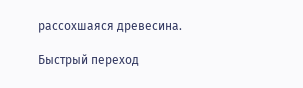рассохшаяся древесина.

Быстрый переход